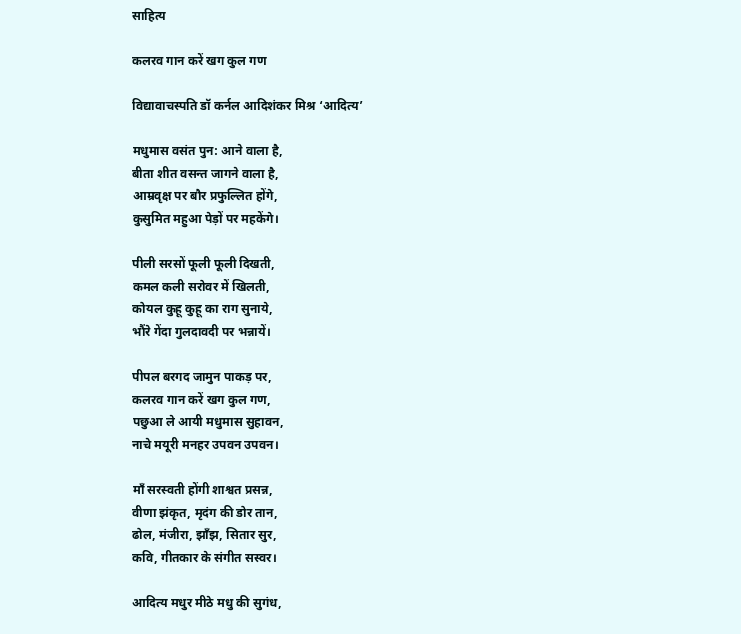साहित्य

कलरव गान करें खग कुल गण

विद्यावाचस्पति डॉ कर्नल आदिशंकर मिश्र ‘आदित्य’

मधुमास वसंत पुन: आने वाला है,
बीता शीत वसन्त जागने वाला है,
आम्रवृक्ष पर बौर प्रफुल्लित होंगे,
कुसुमित महुआ पेड़ों पर महकेंगे।

पीली सरसों फूली फूली दिखती,
कमल कली सरोवर में खिलती,
कोयल कुहू कुहू का राग सुनाये,
भौंरे गेंदा गुलदावदी पर भन्नायें।

पीपल बरगद जामुन पाकड़ पर,
कलरव गान करें खग कुल गण,
पछुआ ले आयी मधुमास सुहावन,
नाचे मयूरी मनहर उपवन उपवन।

माँ सरस्वती होंगी शाश्वत प्रसन्न,
वीणा झंकृत, मृदंग की डोर तान,
ढोल, मंजीरा, झाँझ, सितार सुर,
कवि, गीतकार के संगीत सस्वर।

आदित्य मधुर मीठे मधु की सुगंध,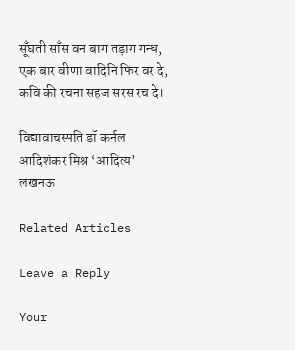सूँघती साँस वन बाग तड़ाग गन्ध,
एक बार वीणा वादिनि फिर वर दे,
कवि की रचना सहज सरस रच दे।

विद्यावाचस्पति डॉ कर्नल
आदिशंकर मिश्र ‘आदित्य’
लखनऊ

Related Articles

Leave a Reply

Your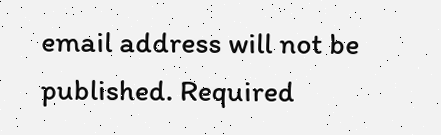email address will not be published. Required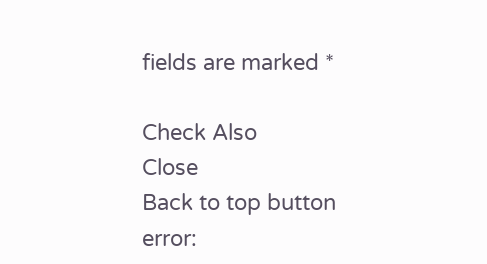fields are marked *

Check Also
Close
Back to top button
error: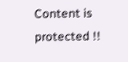Content is protected !!